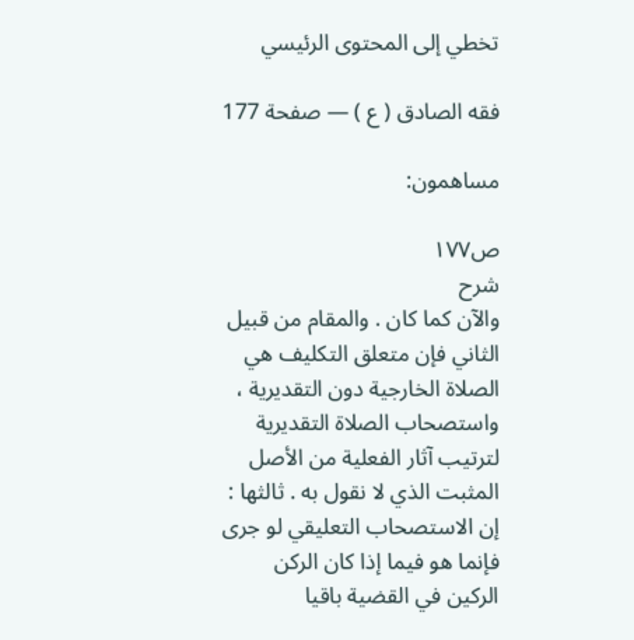تخطي إلى المحتوى الرئيسي

فقه الصادق ( ع ) — صفحة 177

مساهمون:

ص١٧٧
شرح
والآن كما كان . والمقام من قبيل الثاني فإن متعلق التكليف هي الصلاة الخارجية دون التقديرية ، واستصحاب الصلاة التقديرية لترتيب آثار الفعلية من الأصل المثبت الذي لا نقول به . ثالثها : إن الاستصحاب التعليقي لو جرى فإنما هو فيما إذا كان الركن الركين في القضية باقيا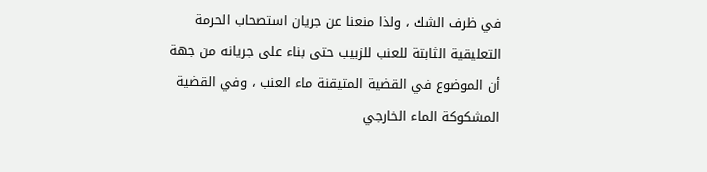في ظرف الشك ، ولذا منعنا عن جريان استصحاب الحرمة التعليقية الثابتة للعنب للزبيب حتى بناء على جريانه من جهة أن الموضوع في القضية المتيقنة ماء العنب ، وفي القضية المشكوكة الماء الخارجي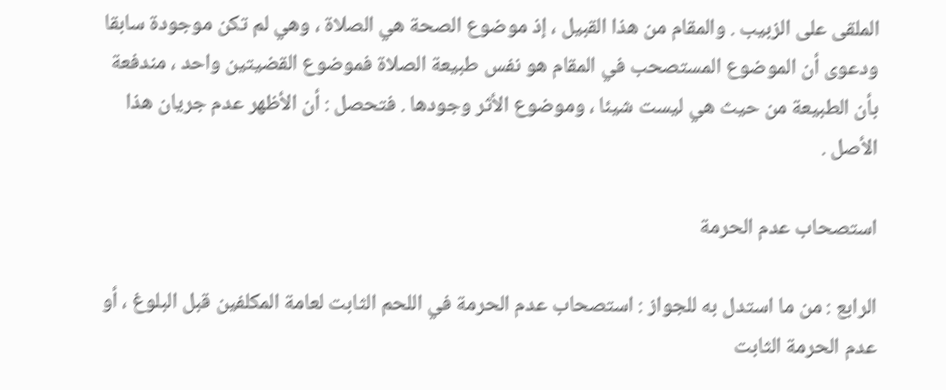الملقى على الزبيب . والمقام من هذا القبيل ، إذ موضوع الصحة هي الصلاة ، وهي لم تكن موجودة سابقا ودعوى أن الموضوع المستصحب في المقام هو نفس طبيعة الصلاة فموضوع القضيتين واحد ، مندفعة بأن الطبيعة من حيث هي ليست شيئا ، وموضوع الأثر وجودها . فتحصل : أن الأظهر عدم جريان هذا الأصل .

استصحاب عدم الحرمة

الرابع : من ما استدل به للجواز : استصحاب عدم الحرمة في اللحم الثابت لعامة المكلفين قبل البلوغ ، أو عدم الحرمة الثابت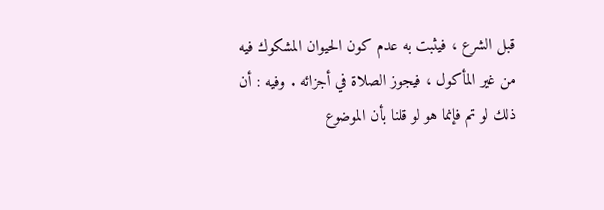قبل الشرع ، فيثبت به عدم كون الحيوان المشكوك فيه من غير المأكول ، فيجوز الصلاة في أجزائه . وفيه : أن ذلك لو تم فإنما هو لو قلنا بأن الموضوع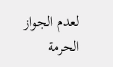لعدم الجواز الحرمة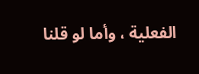الفعلية ، وأما لو قلنا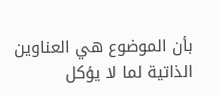بأن الموضوع هي العناوين الذاتية لما لا يؤكل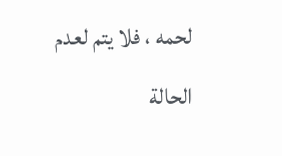لحمه ، فلا يتم لعدم الحالة